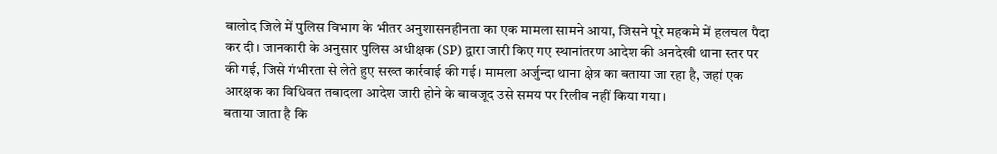बालोद जिले में पुलिस विभाग के भीतर अनुशासनहीनता का एक मामला सामने आया, जिसने पूरे महकमे में हलचल पैदा कर दी। जानकारी के अनुसार पुलिस अधीक्षक (SP) द्वारा जारी किए गए स्थानांतरण आदेश की अनदेखी थाना स्तर पर की गई, जिसे गंभीरता से लेते हुए सख्त कार्रवाई की गई। मामला अर्जुन्दा थाना क्षेत्र का बताया जा रहा है, जहां एक आरक्षक का विधिवत तबादला आदेश जारी होने के बावजूद उसे समय पर रिलीव नहीं किया गया।
बताया जाता है कि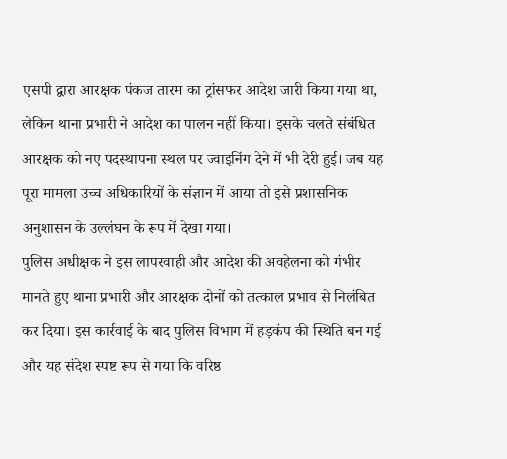एसपी द्वारा आरक्षक पंकज तारम का ट्रांसफर आदेश जारी किया गया था, लेकिन थाना प्रभारी ने आदेश का पालन नहीं किया। इसके चलते संबंधित आरक्षक को नए पदस्थापना स्थल पर ज्वाइनिंग देने में भी देरी हुई। जब यह पूरा मामला उच्च अधिकारियों के संज्ञान में आया तो इसे प्रशासनिक अनुशासन के उल्लंघन के रूप में देखा गया।
पुलिस अधीक्षक ने इस लापरवाही और आदेश की अवहेलना को गंभीर मानते हुए थाना प्रभारी और आरक्षक दोनों को तत्काल प्रभाव से निलंबित कर दिया। इस कार्रवाई के बाद पुलिस विभाग में हड़कंप की स्थिति बन गई और यह संदेश स्पष्ट रूप से गया कि वरिष्ठ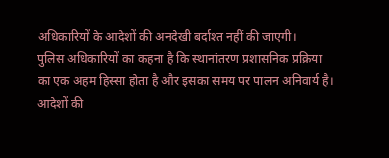अधिकारियों के आदेशों की अनदेखी बर्दाश्त नहीं की जाएगी।
पुलिस अधिकारियों का कहना है कि स्थानांतरण प्रशासनिक प्रक्रिया का एक अहम हिस्सा होता है और इसका समय पर पालन अनिवार्य है। आदेशों की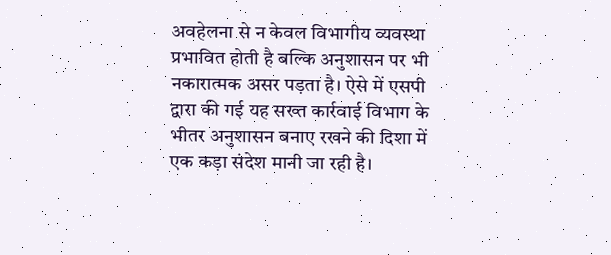अवहेलना से न केवल विभागीय व्यवस्था प्रभावित होती है बल्कि अनुशासन पर भी नकारात्मक असर पड़ता है। ऐसे में एसपी द्वारा की गई यह सख्त कार्रवाई विभाग के भीतर अनुशासन बनाए रखने की दिशा में एक कड़ा संदेश मानी जा रही है।